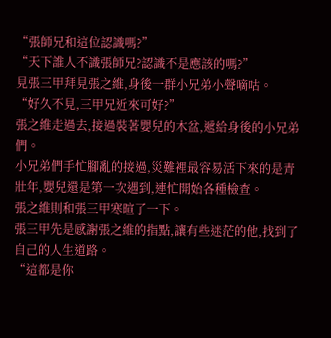“張師兄和這位認識嗎?”
“天下誰人不識張師兄?認識不是應該的嗎?”
見張三甲拜見張之維,身後一群小兄弟小聲嘀咕。
“好久不見,三甲兄近來可好?”
張之維走過去,接過裝著嬰兒的木盆,遞給身後的小兄弟們。
小兄弟們手忙腳亂的接過,災難裡最容易活下來的是青壯年,嬰兒還是第一次遇到,連忙開始各種檢查。
張之維則和張三甲寒暄了一下。
張三甲先是感謝張之維的指點,讓有些迷茫的他,找到了自己的人生道路。
“這都是你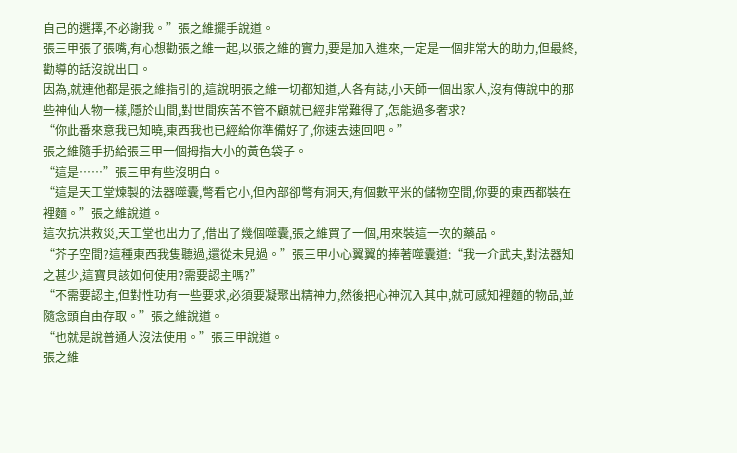自己的選擇,不必謝我。”張之維擺手說道。
張三甲張了張嘴,有心想勸張之維一起,以張之維的實力,要是加入進來,一定是一個非常大的助力,但最終,勸導的話沒說出口。
因為,就連他都是張之維指引的,這說明張之維一切都知道,人各有誌,小天師一個出家人,沒有傳說中的那些神仙人物一樣,隱於山間,對世間疾苦不管不顧就已經非常難得了,怎能過多奢求?
“你此番來意我已知曉,東西我也已經給你準備好了,你速去速回吧。”
張之維隨手扔給張三甲一個拇指大小的黃色袋子。
“這是……”張三甲有些沒明白。
“這是天工堂煉製的法器噬囊,彆看它小,但內部卻彆有洞天,有個數平米的儲物空間,你要的東西都裝在裡麵。”張之維說道。
這次抗洪救災,天工堂也出力了,借出了幾個噬囊,張之維買了一個,用來裝這一次的藥品。
“芥子空間?這種東西我隻聽過,還從未見過。”張三甲小心翼翼的捧著噬囊道:“我一介武夫,對法器知之甚少,這寶貝該如何使用?需要認主嗎?”
“不需要認主,但對性功有一些要求,必須要凝聚出精神力,然後把心神沉入其中,就可感知裡麵的物品,並隨念頭自由存取。”張之維說道。
“也就是說普通人沒法使用。”張三甲說道。
張之維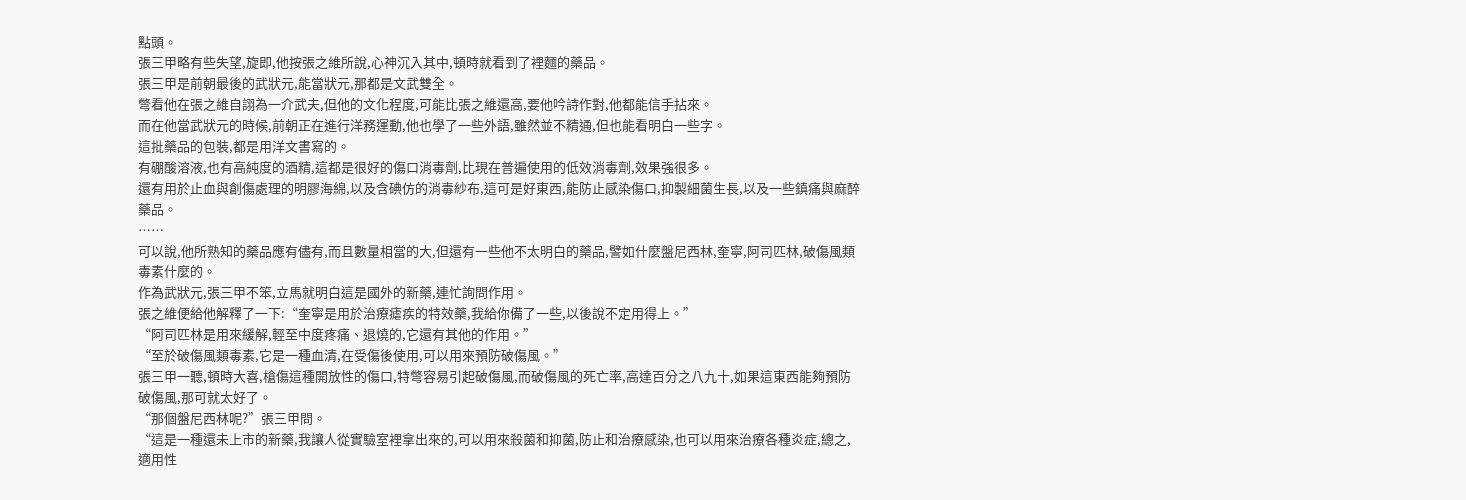點頭。
張三甲略有些失望,旋即,他按張之維所說,心神沉入其中,頓時就看到了裡麵的藥品。
張三甲是前朝最後的武狀元,能當狀元,那都是文武雙全。
彆看他在張之維自詡為一介武夫,但他的文化程度,可能比張之維還高,要他吟詩作對,他都能信手拈來。
而在他當武狀元的時候,前朝正在進行洋務運動,他也學了一些外語,雖然並不精通,但也能看明白一些字。
這批藥品的包裝,都是用洋文書寫的。
有硼酸溶液,也有高純度的酒精,這都是很好的傷口消毒劑,比現在普遍使用的低效消毒劑,效果強很多。
還有用於止血與創傷處理的明膠海綿,以及含碘仿的消毒紗布,這可是好東西,能防止感染傷口,抑製細菌生長,以及一些鎮痛與麻醉藥品。
……
可以說,他所熟知的藥品應有儘有,而且數量相當的大,但還有一些他不太明白的藥品,譬如什麼盤尼西林,奎寧,阿司匹林,破傷風類毒素什麼的。
作為武狀元,張三甲不笨,立馬就明白這是國外的新藥,連忙詢問作用。
張之維便給他解釋了一下:“奎寧是用於治療瘧疾的特效藥,我給你備了一些,以後說不定用得上。”
“阿司匹林是用來緩解,輕至中度疼痛、退燒的,它還有其他的作用。”
“至於破傷風類毒素,它是一種血清,在受傷後使用,可以用來預防破傷風。”
張三甲一聽,頓時大喜,槍傷這種開放性的傷口,特彆容易引起破傷風,而破傷風的死亡率,高達百分之八九十,如果這東西能夠預防破傷風,那可就太好了。
“那個盤尼西林呢?”張三甲問。
“這是一種還未上市的新藥,我讓人從實驗室裡拿出來的,可以用來殺菌和抑菌,防止和治療感染,也可以用來治療各種炎症,總之,適用性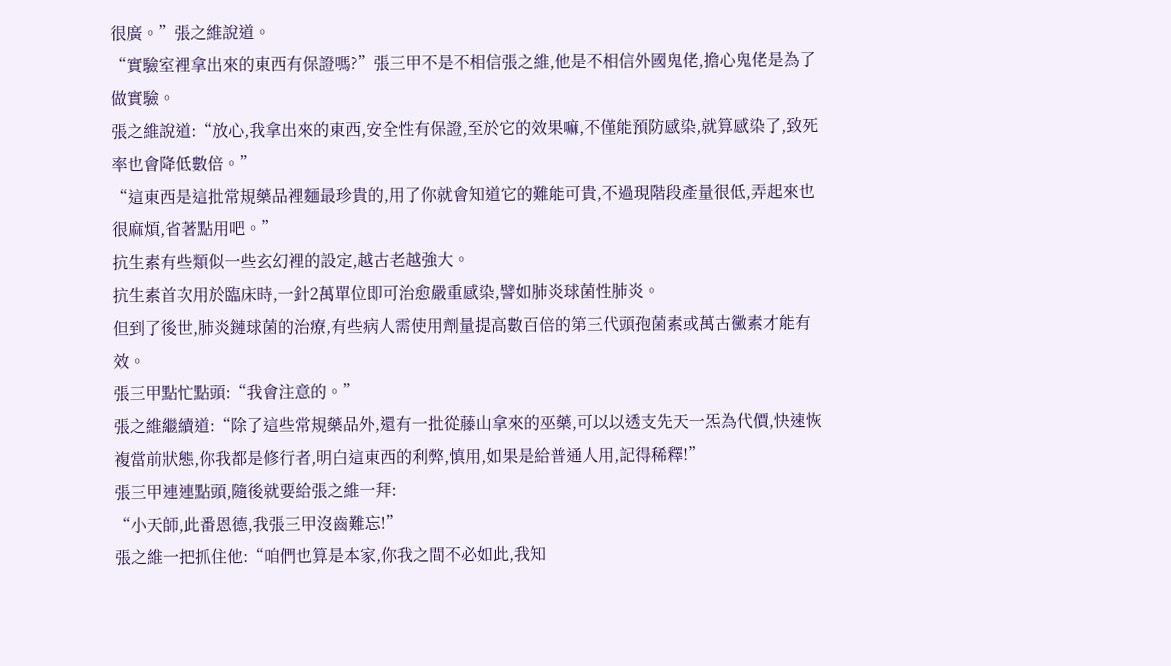很廣。”張之維說道。
“實驗室裡拿出來的東西有保證嗎?”張三甲不是不相信張之維,他是不相信外國鬼佬,擔心鬼佬是為了做實驗。
張之維說道:“放心,我拿出來的東西,安全性有保證,至於它的效果嘛,不僅能預防感染,就算感染了,致死率也會降低數倍。”
“這東西是這批常規藥品裡麵最珍貴的,用了你就會知道它的難能可貴,不過現階段產量很低,弄起來也很麻煩,省著點用吧。”
抗生素有些類似一些玄幻裡的設定,越古老越強大。
抗生素首次用於臨床時,一針2萬單位即可治愈嚴重感染,譬如肺炎球菌性肺炎。
但到了後世,肺炎鏈球菌的治療,有些病人需使用劑量提高數百倍的第三代頭孢菌素或萬古黴素才能有效。
張三甲點忙點頭:“我會注意的。”
張之維繼續道:“除了這些常規藥品外,還有一批從藤山拿來的巫藥,可以以透支先天一炁為代價,快速恢複當前狀態,你我都是修行者,明白這東西的利弊,慎用,如果是給普通人用,記得稀釋!”
張三甲連連點頭,隨後就要給張之維一拜:
“小天師,此番恩德,我張三甲沒齒難忘!”
張之維一把抓住他:“咱們也算是本家,你我之間不必如此,我知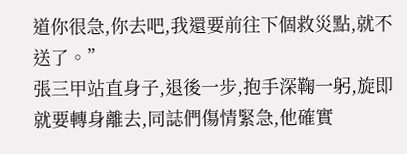道你很急,你去吧,我還要前往下個救災點,就不送了。”
張三甲站直身子,退後一步,抱手深鞠一躬,旋即就要轉身離去,同誌們傷情緊急,他確實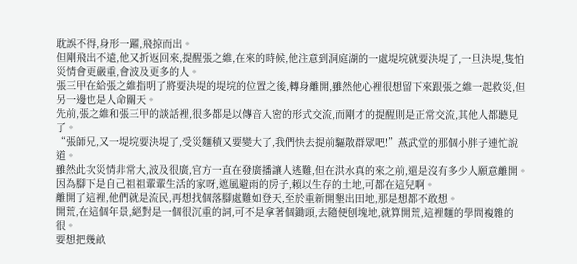耽誤不得,身形一躍,飛掠而出。
但剛飛出不遠,他又折返回來,提醒張之維,在來的時候,他注意到洞庭湖的一處堤垸就要決堤了,一旦決堤,隻怕災情會更嚴重,會波及更多的人。
張三甲在給張之維指明了將要決堤的堤垸的位置之後,轉身離開,雖然他心裡很想留下來跟張之維一起救災,但另一邊也是人命關天。
先前,張之維和張三甲的談話裡,很多都是以傳音入密的形式交流,而剛才的提醒則是正常交流,其他人都聽見了。
“張師兄,又一堤垸要決堤了,受災麵積又要變大了,我們快去提前驅散群眾吧!”燕武堂的那個小胖子連忙說道。
雖然此次災情非常大,波及很廣,官方一直在發廣播讓人逃難,但在洪水真的來之前,還是沒有多少人願意離開。
因為腳下是自己祖祖輩輩生活的家呀,遮風避雨的房子,賴以生存的土地,可都在這兒啊。
離開了這裡,他們就是流民,再想找個落腳處難如登天,至於重新開墾出田地,那是想都不敢想。
開荒,在這個年景,絕對是一個很沉重的詞,可不是拿著個鋤頭,去隨便刨塊地,就算開荒,這裡麵的學問複雜的很。
要想把幾畝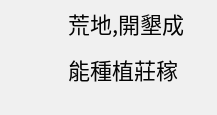荒地,開墾成能種植莊稼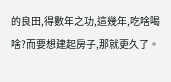的良田,得數年之功,這幾年,吃啥喝啥?而要想建起房子,那就更久了。